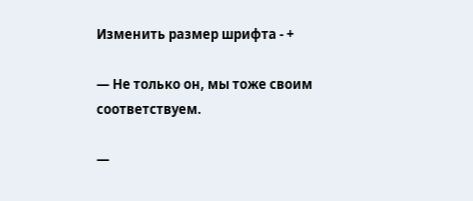Изменить размер шрифта - +

— Не только он, мы тоже своим соответствуем.

—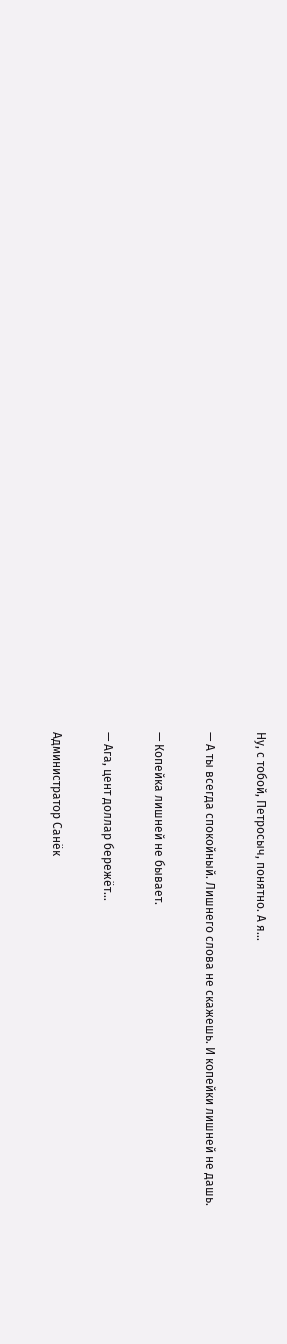Ну, с тобой, Петросыч, понятно. А я…

— А ты всегда спокойный. Лишнего слова не скажешь. И копейки лишней не дашь.

— Копейка лишней не бывает.

— Ага, цент доллар бережёт…

Администратор Санёк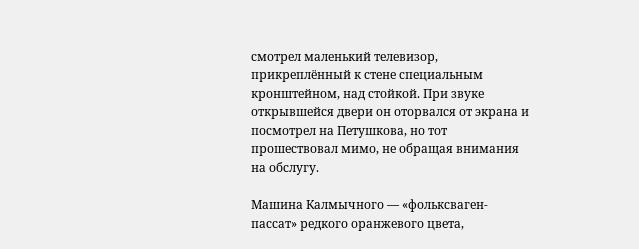смотрел маленький телевизор, прикреплённый к стене специальным кронштейном, над стойкой. При звуке открывшейся двери он оторвался от экрана и посмотрел на Петушкова, но тот прошествовал мимо, не обращая внимания на обслугу.

Машина Калмычного — «фольксваген-пассат» редкого оранжевого цвета,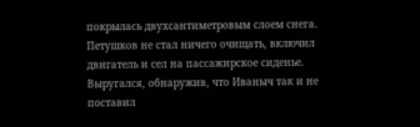покрылась двухсантиметровым слоем снега. Петушков не стал ничего очищать, включил двигатель и сел на пассажирское сиденье. Выругался, обнаружив, что Иваныч так и не поставил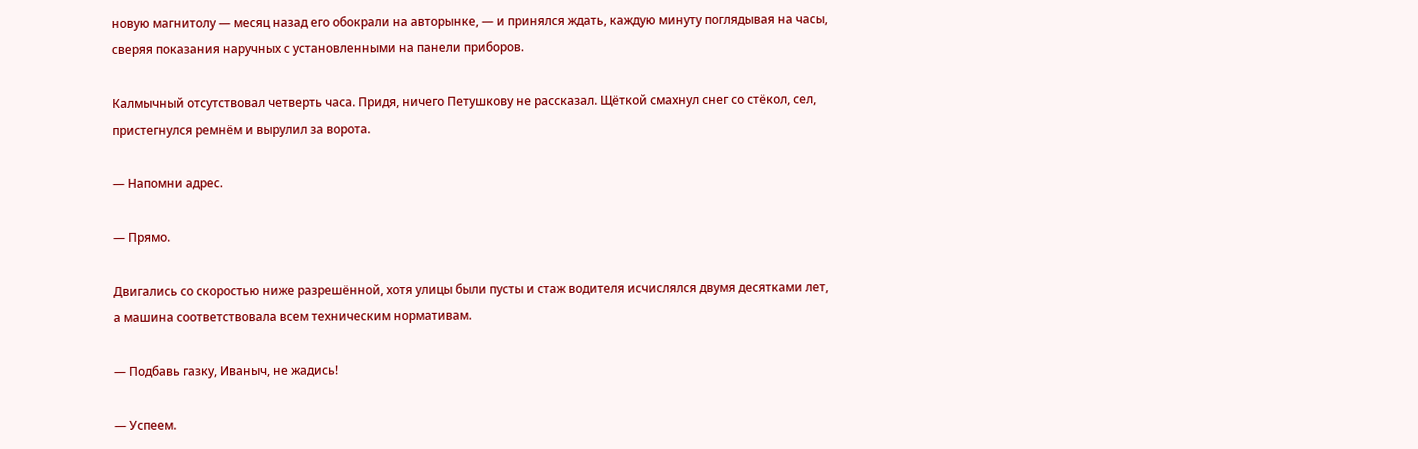новую магнитолу — месяц назад его обокрали на авторынке, — и принялся ждать, каждую минуту поглядывая на часы, сверяя показания наручных с установленными на панели приборов.

Калмычный отсутствовал четверть часа. Придя, ничего Петушкову не рассказал. Щёткой смахнул снег со стёкол, сел, пристегнулся ремнём и вырулил за ворота.

— Напомни адрес.

— Прямо.

Двигались со скоростью ниже разрешённой, хотя улицы были пусты и стаж водителя исчислялся двумя десятками лет, а машина соответствовала всем техническим нормативам.

— Подбавь газку, Иваныч, не жадись!

— Успеем.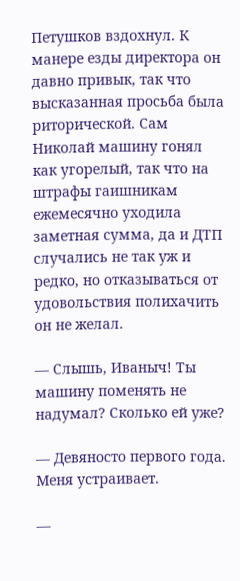Петушков вздохнул. К манере езды директора он давно привык, так что высказанная просьба была риторической. Сам Николай машину гонял как угорелый, так что на штрафы гаишникам ежемесячно уходила заметная сумма, да и ДТП случались не так уж и редко, но отказываться от удовольствия полихачить он не желал.

— Слышь, Иваныч! Ты машину поменять не надумал? Сколько ей уже?

— Девяносто первого года. Меня устраивает.

—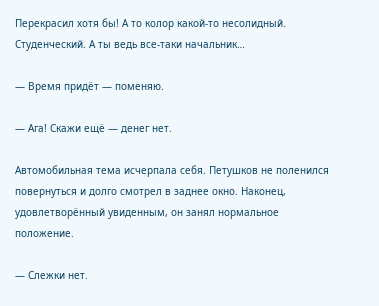Перекрасил хотя бы! А то колор какой-то несолидный. Студенческий. А ты ведь все-таки начальник…

— Время придёт — поменяю.

— Ага! Скажи ещё — денег нет.

Автомобильная тема исчерпала себя. Петушков не поленился повернуться и долго смотрел в заднее окно. Наконец, удовлетворённый увиденным, он занял нормальное положение.

— Слежки нет.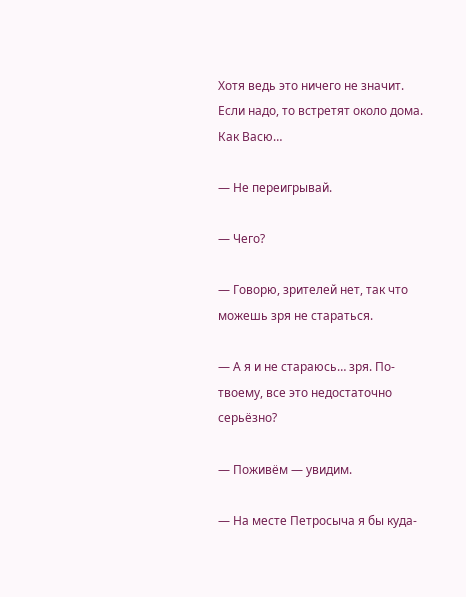Хотя ведь это ничего не значит. Если надо, то встретят около дома. Как Васю…

— Не переигрывай.

— Чего?

— Говорю, зрителей нет, так что можешь зря не стараться.

— А я и не стараюсь… зря. По-твоему, все это недостаточно серьёзно?

— Поживём — увидим.

— На месте Петросыча я бы куда-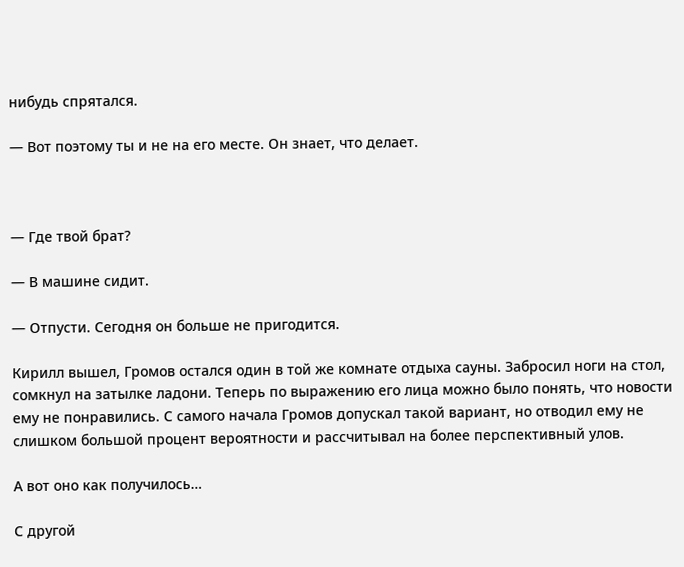нибудь спрятался.

— Вот поэтому ты и не на его месте. Он знает, что делает.



— Где твой брат?

— В машине сидит.

— Отпусти. Сегодня он больше не пригодится.

Кирилл вышел, Громов остался один в той же комнате отдыха сауны. Забросил ноги на стол, сомкнул на затылке ладони. Теперь по выражению его лица можно было понять, что новости ему не понравились. С самого начала Громов допускал такой вариант, но отводил ему не слишком большой процент вероятности и рассчитывал на более перспективный улов.

А вот оно как получилось…

С другой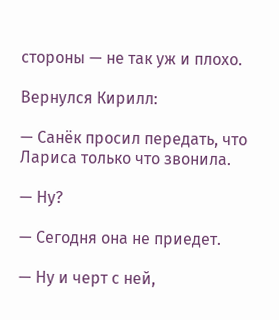стороны — не так уж и плохо.

Вернулся Кирилл:

— Санёк просил передать, что Лариса только что звонила.

— Ну?

— Сегодня она не приедет.

— Ну и черт с ней,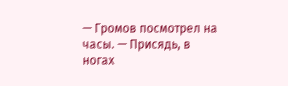— Громов посмотрел на часы. — Присядь, в ногах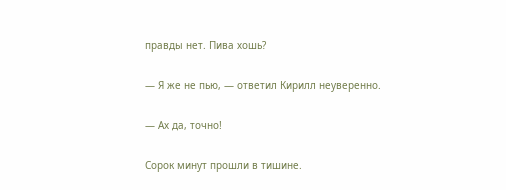правды нет. Пива хошь?

— Я же не пью, — ответил Кирилл неуверенно.

— Ах да, точно!

Сорок минут прошли в тишине.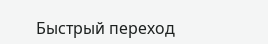Быстрый переход